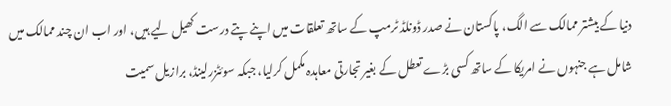دنیا کے بیشتر ممالک سے الگ، پاکستان نے صدر ڈونلڈ ٹرمپ کے ساتھ تعلقات میں اپنے پتے درست کھیل لیے ہیں، اور اب ان چند ممالک میں شامل ہے جنہوں نے امریکا کے ساتھ کسی بڑے تعطل کے بغیر تجارتی معاہدہ مکمل کرلیا، جبکہ سوئٹزرلینڈ، برازیل سمیت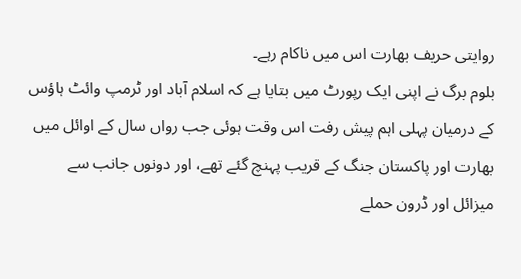روایتی حریف بھارت اس میں ناکام رہے۔
بلوم برگ نے اپنی ایک رپورٹ میں بتایا ہے کہ اسلام آباد اور ٹرمپ وائٹ ہاؤس کے درمیان پہلی اہم پیش رفت اس وقت ہوئی جب رواں سال کے اوائل میں بھارت اور پاکستان جنگ کے قریب پہنچ گئے تھے، اور دونوں جانب سے میزائل اور ڈرون حملے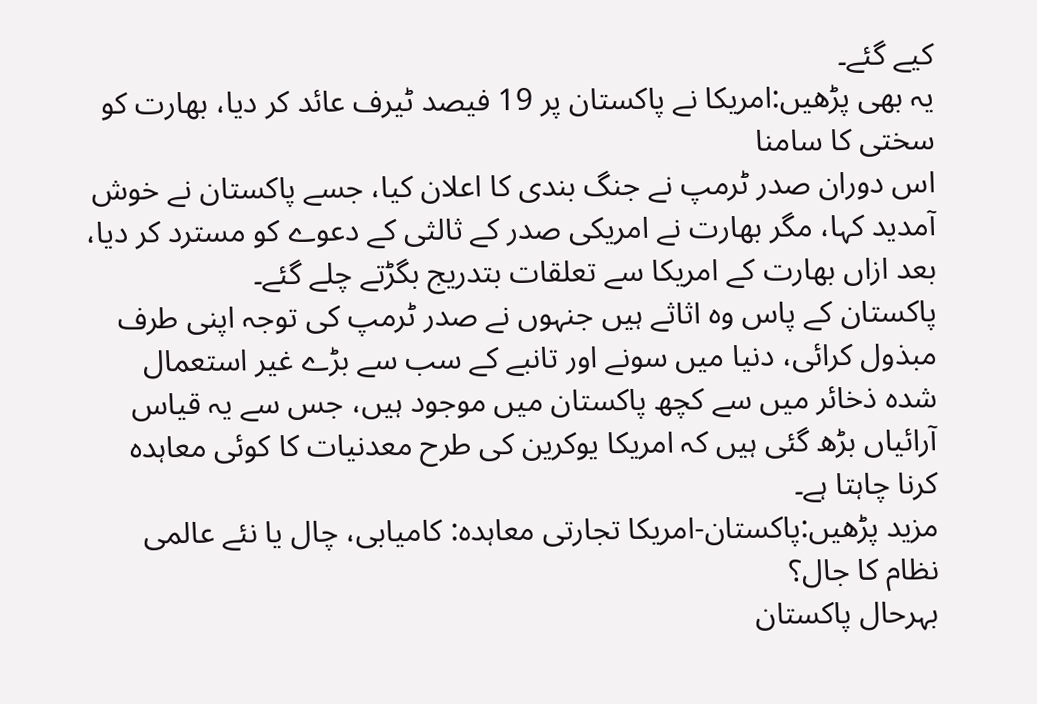کیے گئے۔
یہ بھی پڑھیں:امریکا نے پاکستان پر 19 فیصد ٹیرف عائد کر دیا، بھارت کو سختی کا سامنا
اس دوران صدر ٹرمپ نے جنگ بندی کا اعلان کیا، جسے پاکستان نے خوش آمدید کہا، مگر بھارت نے امریکی صدر کے ثالثی کے دعوے کو مسترد کر دیا، بعد ازاں بھارت کے امریکا سے تعلقات بتدریج بگڑتے چلے گئے۔
پاکستان کے پاس وہ اثاثے ہیں جنہوں نے صدر ٹرمپ کی توجہ اپنی طرف مبذول کرائی، دنیا میں سونے اور تانبے کے سب سے بڑے غیر استعمال شدہ ذخائر میں سے کچھ پاکستان میں موجود ہیں، جس سے یہ قیاس آرائیاں بڑھ گئی ہیں کہ امریکا یوکرین کی طرح معدنیات کا کوئی معاہدہ کرنا چاہتا ہے۔
مزید پڑھیں:پاکستان-امریکا تجارتی معاہدہ: کامیابی، چال یا نئے عالمی نظام کا جال؟
بہرحال پاکستان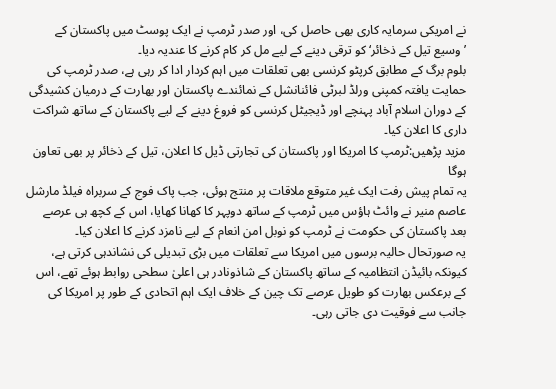نے امریکی سرمایہ کاری بھی حاصل کی، اور صدر ٹرمپ نے ایک پوسٹ میں پاکستان کے ’وسیع تیل کے ذخائر‘ کو ترقی دینے کے لیے مل کر کام کرنے کا عندیہ دیا۔
بلوم برگ کے مطابق کرپٹو کرنسی بھی تعلقات میں اہم کردار ادا کر رہی ہے، صدر ٹرمپ کی حمایت یافتہ کمپنی ورلڈ لبرٹی فائنانشل کے نمائندے پاکستان اور بھارت کے درمیان کشیدگی کے دوران اسلام آباد پہنچے اور ڈیجیٹل کرنسی کو فروغ دینے کے لیے پاکستان کے ساتھ شراکت داری کا اعلان کیا۔
مزید پڑھیں:ٹرمپ کا امریکا اور پاکستان کی تجارتی ڈیل کا اعلان، تیل کے ذخائر پر بھی تعاون ہوگا
یہ تمام پیش رفت ایک غیر متوقع ملاقات پر منتج ہوئی، جب پاک فوج کے سربراہ فیلڈ مارشل عاصم منیر نے وائٹ ہاؤس میں ٹرمپ کے ساتھ دوپہر کا کھانا کھایا، اس کے کچھ ہی عرصے بعد پاکستان کی حکومت نے ٹرمپ کو نوبل امن انعام کے لیے نامزد کرنے کا اعلان کیا۔
یہ صورتحال حالیہ برسوں میں امریکا سے تعلقات میں بڑی تبدیلی کی نشاندہی کرتی ہے، کیونکہ بائیڈن انتظامیہ کے ساتھ پاکستان کے شاذونادر ہی اعلیٰ سطحی روابط ہوئے تھے، اس کے برعکس بھارت کو طویل عرصے تک چین کے خلاف ایک اہم اتحادی کے طور پر امریکا کی جانب سے فوقیت دی جاتی رہی۔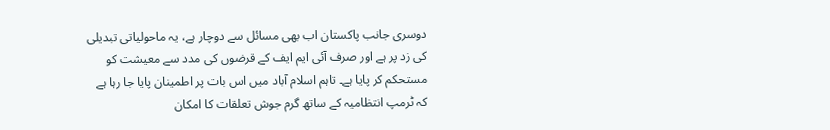دوسری جانب پاکستان اب بھی مسائل سے دوچار ہے، یہ ماحولیاتی تبدیلی کی زد پر ہے اور صرف آئی ایم ایف کے قرضوں کی مدد سے معیشت کو مستحکم کر پایا ہے۔ تاہم اسلام آباد میں اس بات پر اطمینان پایا جا رہا ہے کہ ٹرمپ انتظامیہ کے ساتھ گرم جوش تعلقات کا امکان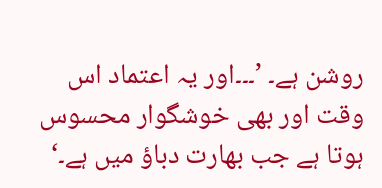روشن ہے۔ ’۔۔۔اور یہ اعتماد اس وقت اور بھی خوشگوار محسوس ہوتا ہے جب بھارت دباؤ میں ہے۔‘